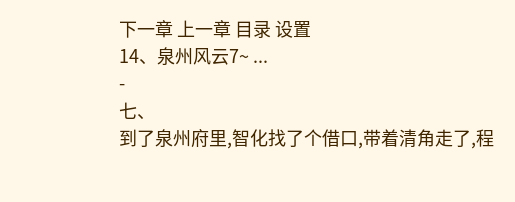下一章 上一章 目录 设置
14、泉州风云7~ ...
-
七、
到了泉州府里,智化找了个借口,带着清角走了,程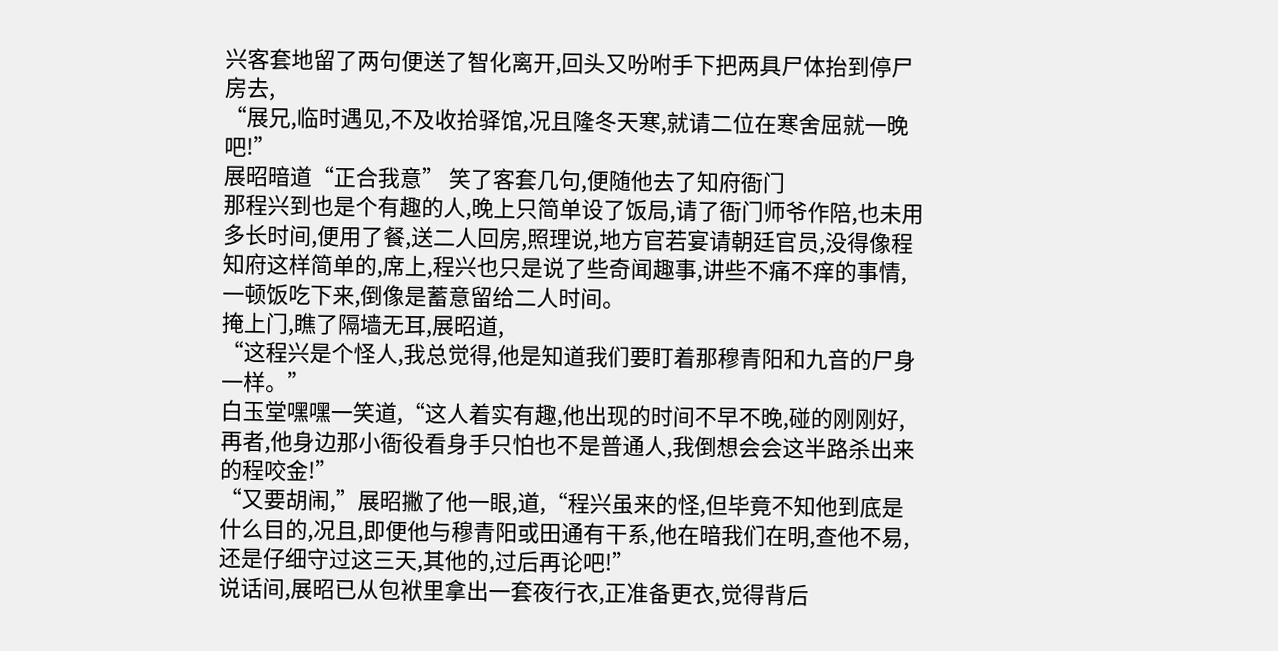兴客套地留了两句便送了智化离开,回头又吩咐手下把两具尸体抬到停尸房去,
“展兄,临时遇见,不及收拾驿馆,况且隆冬天寒,就请二位在寒舍屈就一晚吧!”
展昭暗道“正合我意” 笑了客套几句,便随他去了知府衙门
那程兴到也是个有趣的人,晚上只简单设了饭局,请了衙门师爷作陪,也未用多长时间,便用了餐,送二人回房,照理说,地方官若宴请朝廷官员,没得像程知府这样简单的,席上,程兴也只是说了些奇闻趣事,讲些不痛不痒的事情,一顿饭吃下来,倒像是蓄意留给二人时间。
掩上门,瞧了隔墙无耳,展昭道,
“这程兴是个怪人,我总觉得,他是知道我们要盯着那穆青阳和九音的尸身一样。”
白玉堂嘿嘿一笑道,“这人着实有趣,他出现的时间不早不晚,碰的刚刚好,再者,他身边那小衙役看身手只怕也不是普通人,我倒想会会这半路杀出来的程咬金!”
“又要胡闹,”展昭撇了他一眼,道,“程兴虽来的怪,但毕竟不知他到底是什么目的,况且,即便他与穆青阳或田通有干系,他在暗我们在明,查他不易,还是仔细守过这三天,其他的,过后再论吧!”
说话间,展昭已从包袱里拿出一套夜行衣,正准备更衣,觉得背后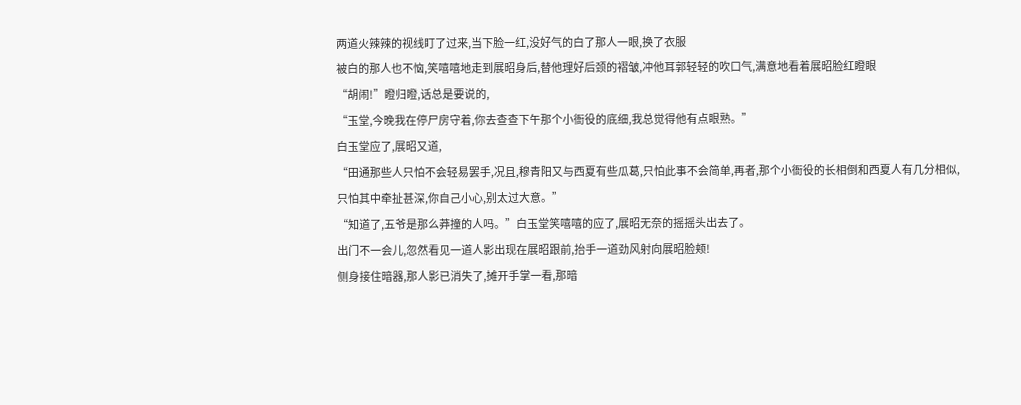两道火辣辣的视线盯了过来,当下脸一红,没好气的白了那人一眼,换了衣服
被白的那人也不恼,笑嘻嘻地走到展昭身后,替他理好后颈的褶皱,冲他耳郭轻轻的吹口气,满意地看着展昭脸红瞪眼
“胡闹!”瞪归瞪,话总是要说的,
“玉堂,今晚我在停尸房守着,你去查查下午那个小衙役的底细,我总觉得他有点眼熟。”
白玉堂应了,展昭又道,
“田通那些人只怕不会轻易罢手,况且,穆青阳又与西夏有些瓜葛,只怕此事不会简单,再者,那个小衙役的长相倒和西夏人有几分相似,只怕其中牵扯甚深,你自己小心,别太过大意。”
“知道了,五爷是那么莽撞的人吗。”白玉堂笑嘻嘻的应了,展昭无奈的摇摇头出去了。
出门不一会儿,忽然看见一道人影出现在展昭跟前,抬手一道劲风射向展昭脸颊!
侧身接住暗器,那人影已消失了,摊开手掌一看,那暗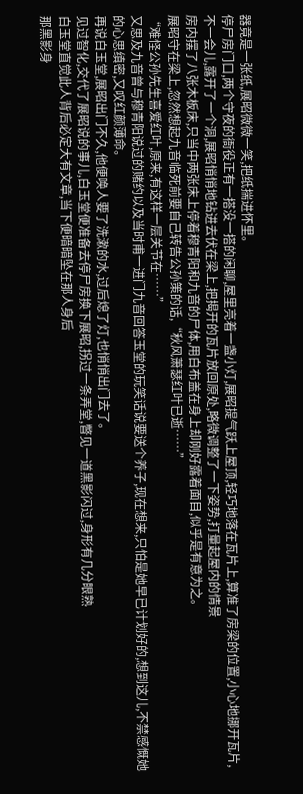器竟是一张纸,展昭微微一笑,把纸揣进怀里。
停尸房门口,两个守夜的衙役正有一搭没一搭的闲聊,屋里亮着一盏小灯,展昭提气跃上屋顶,轻巧地落在瓦片上,算准了房梁的位置,小心地挪开瓦片,不一会儿,露开了一个洞,展昭悄悄地钻进去伏在梁上,把揭开的瓦片放回原处,略微调整了一下姿势,打量起屋内的情景
房内摆了八张木板床,只当中两张床上停着穆青阳和九音的尸体,用白布盖在身上却刚好露着面目,似乎是有意为之。
展昭守在梁上,忽然想起九音临死前要自己转告公孙策的话,“秋风萧瑟红叶已逝……”
“难怪公孙先生喜爱红叶,原来,有这样一层关节在……”
又思及九音曾与穆青阳说过的赌约以及当时甫一进门九音回答玉堂的玩笑话说要送个养子,现在想来,只怕是她早已计划好的,想到这儿,不禁感慨她的心思缜密,又叹红颜薄命。
再说白玉堂,展昭出门不久,他便唤人要了洗漱的水,过后熄了灯,也悄悄出门去了。
见过智化,交代了展昭说的事儿,白玉堂便准备去停尸房换下展昭,拐过一条弄堂,瞥见一道黑影闪过,身形有几分眼熟
白玉堂直觉此人背后必定大有文章,当下便暗暗坠在那人身后
那黑影身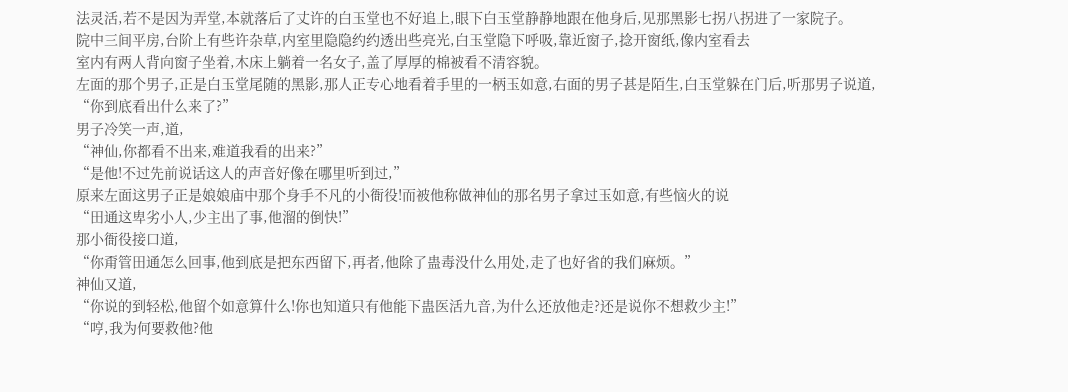法灵活,若不是因为弄堂,本就落后了丈许的白玉堂也不好追上,眼下白玉堂静静地跟在他身后,见那黑影七拐八拐进了一家院子。
院中三间平房,台阶上有些许杂草,内室里隐隐约约透出些亮光,白玉堂隐下呼吸,靠近窗子,捻开窗纸,像内室看去
室内有两人背向窗子坐着,木床上躺着一名女子,盖了厚厚的棉被看不清容貌。
左面的那个男子,正是白玉堂尾随的黑影,那人正专心地看着手里的一柄玉如意,右面的男子甚是陌生,白玉堂躲在门后,听那男子说道,
“你到底看出什么来了?”
男子冷笑一声,道,
“神仙,你都看不出来,难道我看的出来?”
“是他!不过先前说话这人的声音好像在哪里听到过,”
原来左面这男子正是娘娘庙中那个身手不凡的小衙役!而被他称做神仙的那名男子拿过玉如意,有些恼火的说
“田通这卑劣小人,少主出了事,他溜的倒快!”
那小衙役接口道,
“你甭管田通怎么回事,他到底是把东西留下,再者,他除了蛊毒没什么用处,走了也好省的我们麻烦。”
神仙又道,
“你说的到轻松,他留个如意算什么!你也知道只有他能下蛊医活九音,为什么还放他走?还是说你不想救少主!”
“哼,我为何要救他?他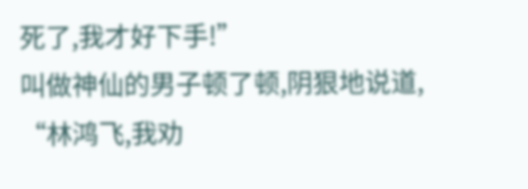死了,我才好下手!”
叫做神仙的男子顿了顿,阴狠地说道,
“林鸿飞,我劝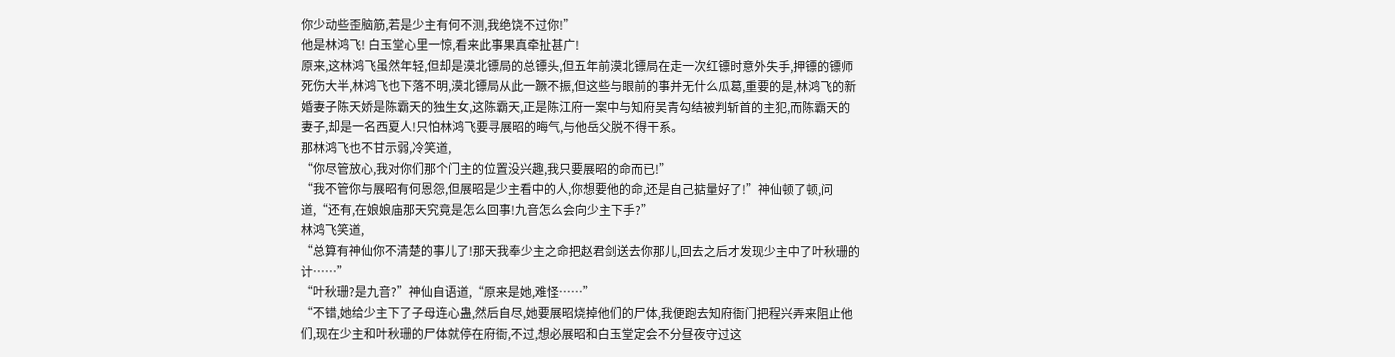你少动些歪脑筋,若是少主有何不测,我绝饶不过你!”
他是林鸿飞! 白玉堂心里一惊,看来此事果真牵扯甚广!
原来,这林鸿飞虽然年轻,但却是漠北镖局的总镖头,但五年前漠北镖局在走一次红镖时意外失手,押镖的镖师死伤大半,林鸿飞也下落不明,漠北镖局从此一蹶不振,但这些与眼前的事并无什么瓜葛,重要的是,林鸿飞的新婚妻子陈天娇是陈霸天的独生女,这陈霸天,正是陈江府一案中与知府吴青勾结被判斩首的主犯,而陈霸天的妻子,却是一名西夏人!只怕林鸿飞要寻展昭的晦气,与他岳父脱不得干系。
那林鸿飞也不甘示弱,冷笑道,
“你尽管放心,我对你们那个门主的位置没兴趣,我只要展昭的命而已!”
“我不管你与展昭有何恩怨,但展昭是少主看中的人,你想要他的命,还是自己掂量好了!”神仙顿了顿,问道,“还有,在娘娘庙那天究竟是怎么回事!九音怎么会向少主下手?”
林鸿飞笑道,
“总算有神仙你不清楚的事儿了!那天我奉少主之命把赵君剑送去你那儿,回去之后才发现少主中了叶秋珊的计……”
“叶秋珊?是九音?”神仙自语道,“原来是她,难怪……”
“不错,她给少主下了子母连心蛊,然后自尽,她要展昭烧掉他们的尸体,我便跑去知府衙门把程兴弄来阻止他们,现在少主和叶秋珊的尸体就停在府衙,不过,想必展昭和白玉堂定会不分昼夜守过这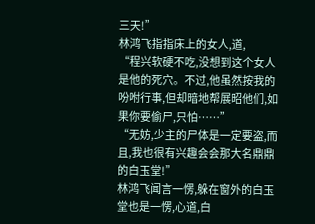三天!”
林鸿飞指指床上的女人,道,
“程兴软硬不吃,没想到这个女人是他的死穴。不过,他虽然按我的吩咐行事,但却暗地帮展昭他们,如果你要偷尸,只怕……”
“无妨,少主的尸体是一定要盗,而且,我也很有兴趣会会那大名鼎鼎的白玉堂!”
林鸿飞闻言一愣,躲在窗外的白玉堂也是一愣,心道,白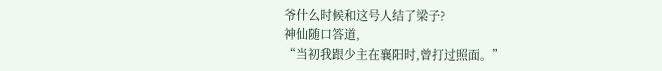爷什么时候和这号人结了梁子?
神仙随口答道,
“当初我跟少主在襄阳时,曾打过照面。”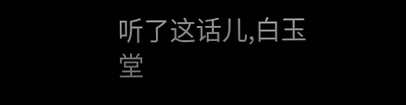听了这话儿,白玉堂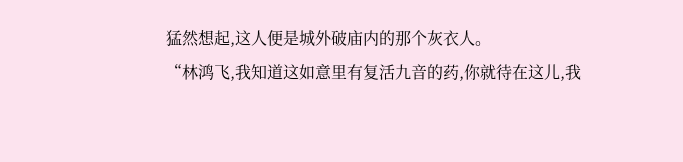猛然想起,这人便是城外破庙内的那个灰衣人。
“林鸿飞,我知道这如意里有复活九音的药,你就待在这儿,我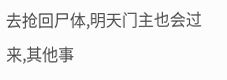去抢回尸体,明天门主也会过来,其他事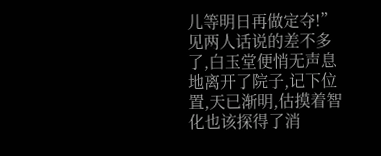儿等明日再做定夺!”
见两人话说的差不多了,白玉堂便悄无声息地离开了院子,记下位置,天已渐明,估摸着智化也该探得了消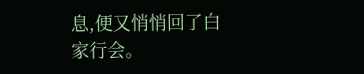息,便又悄悄回了白家行会。